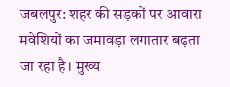जबलपुर: शहर की सड़कों पर आवारा मवेशियों का जमावड़ा लगातार बढ़ता जा रहा है। मुख्य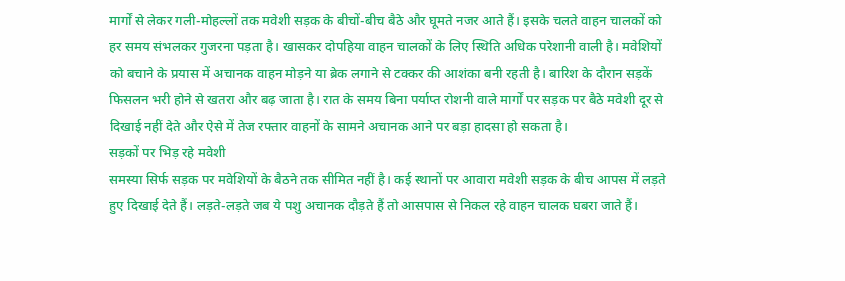मार्गों से लेकर गली-मोहल्लों तक मवेशी सड़क के बीचों-बीच बैठे और घूमते नजर आते हैं। इसके चलते वाहन चालकों को हर समय संभलकर गुजरना पड़ता है। खासकर दोपहिया वाहन चालकों के लिए स्थिति अधिक परेशानी वाली है। मवेशियों को बचाने के प्रयास में अचानक वाहन मोड़ने या ब्रेक लगाने से टक्कर की आशंका बनी रहती है। बारिश के दौरान सड़कें फिसलन भरी होने से खतरा और बढ़ जाता है। रात के समय बिना पर्याप्त रोशनी वाले मार्गों पर सड़क पर बैठे मवेशी दूर से दिखाई नहीं देते और ऐसे में तेज रफ्तार वाहनों के सामने अचानक आने पर बड़ा हादसा हो सकता है।
सड़कों पर भिड़ रहे मवेशी
समस्या सिर्फ सड़क पर मवेशियों के बैठने तक सीमित नहीं है। कई स्थानों पर आवारा मवेशी सड़क के बीच आपस में लड़ते हुए दिखाई देते हैं। लड़ते-लड़ते जब ये पशु अचानक दौड़ते हैं तो आसपास से निकल रहे वाहन चालक घबरा जाते हैं।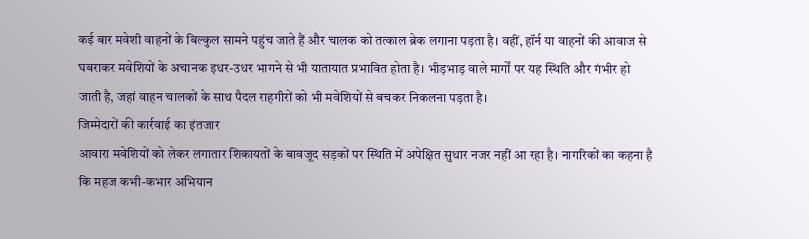कई बार मवेशी वाहनों के बिल्कुल सामने पहुंच जाते हैं और चालक को तत्काल ब्रेक लगाना पड़ता है। वहीं, हॉर्न या वाहनों की आवाज से घबराकर मवेशियों के अचानक इधर-उधर भागने से भी यातायात प्रभावित होता है। भीड़भाड़ वाले मार्गों पर यह स्थिति और गंभीर हो जाती है, जहां वाहन चालकों के साथ पैदल राहगीरों को भी मवेशियों से बचकर निकलना पड़ता है।
जिम्मेदारों की कार्रवाई का इंतजार
आवारा मवेशियों को लेकर लगातार शिकायतों के बावजूद सड़कों पर स्थिति में अपेक्षित सुधार नजर नहीं आ रहा है। नागरिकों का कहना है कि महज कभी-कभार अभियान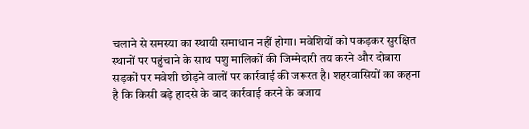चलाने से समस्या का स्थायी समाधान नहीं होगा। मवेशियों को पकड़कर सुरक्षित स्थानों पर पहुंचाने के साथ पशु मालिकों की जिम्मेदारी तय करने और दोबारा सड़कों पर मवेशी छोड़ने वालों पर कार्रवाई की जरूरत है। शहरवासियों का कहना है कि किसी बड़े हादसे के बाद कार्रवाई करने के बजाय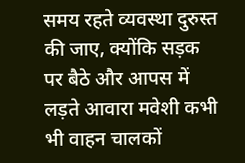समय रहते व्यवस्था दुरुस्त की जाए, क्योंकि सड़क पर बैठे और आपस में लड़ते आवारा मवेशी कभी भी वाहन चालकों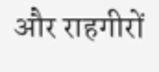और राहगीरों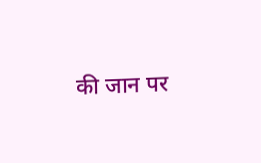की जान पर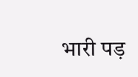भारी पड़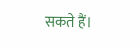सकते हैं।